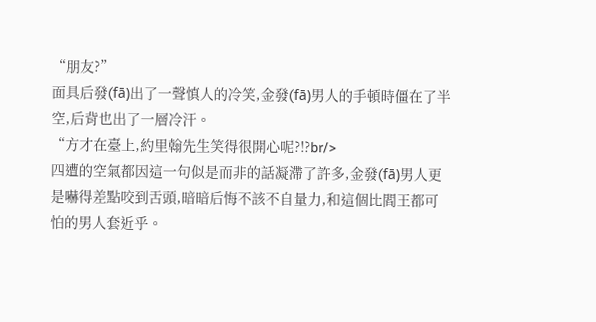“朋友?”
面具后發(fā)出了一聲慎人的冷笑,金發(fā)男人的手頓時僵在了半空,后背也出了一層冷汗。
“方才在臺上,約里翰先生笑得很開心呢?!?br/>
四遭的空氣都因這一句似是而非的話凝滯了許多,金發(fā)男人更是嚇得差點咬到舌頭,暗暗后悔不該不自量力,和這個比閻王都可怕的男人套近乎。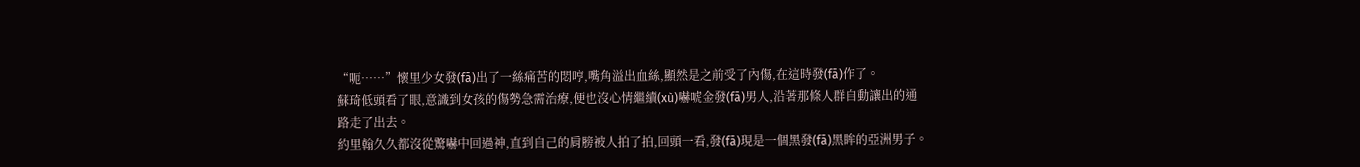“呃……”懷里少女發(fā)出了一絲痛苦的悶哼,嘴角溢出血絲,顯然是之前受了內傷,在這時發(fā)作了。
蘇琦低頭看了眼,意識到女孩的傷勢急需治療,便也沒心情繼續(xù)嚇唬金發(fā)男人,沿著那條人群自動讓出的通路走了出去。
約里翰久久都沒從驚嚇中回過神,直到自己的肩膀被人拍了拍,回頭一看,發(fā)現是一個黑發(fā)黑眸的亞洲男子。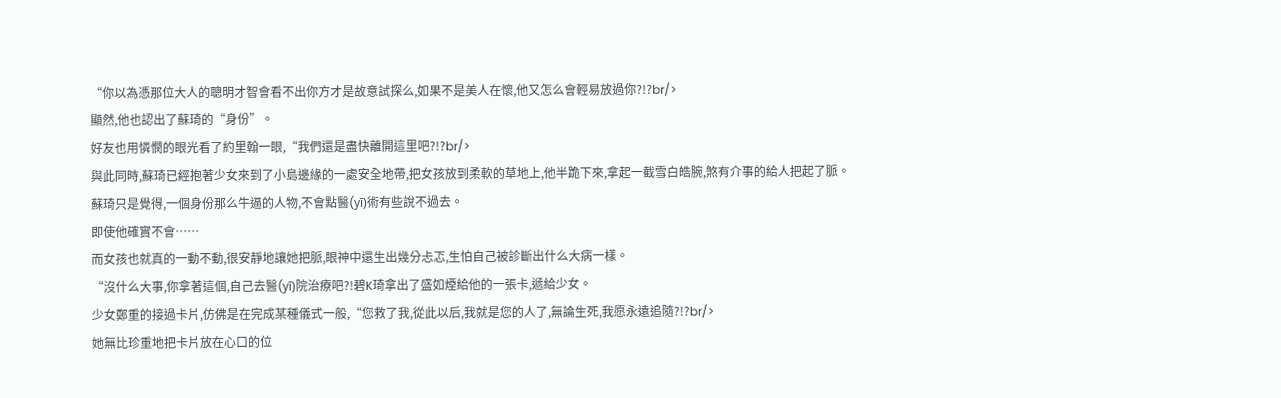“你以為憑那位大人的聰明才智會看不出你方才是故意試探么,如果不是美人在懷,他又怎么會輕易放過你?!?br/>
顯然,他也認出了蘇琦的“身份”。
好友也用憐憫的眼光看了約里翰一眼,“我們還是盡快離開這里吧?!?br/>
與此同時,蘇琦已經抱著少女來到了小島邊緣的一處安全地帶,把女孩放到柔軟的草地上,他半跪下來,拿起一截雪白皓腕,煞有介事的給人把起了脈。
蘇琦只是覺得,一個身份那么牛逼的人物,不會點醫(yī)術有些說不過去。
即使他確實不會……
而女孩也就真的一動不動,很安靜地讓她把脈,眼神中還生出幾分忐忑,生怕自己被診斷出什么大病一樣。
“沒什么大事,你拿著這個,自己去醫(yī)院治療吧?!碧K琦拿出了盛如煙給他的一張卡,遞給少女。
少女鄭重的接過卡片,仿佛是在完成某種儀式一般,“您救了我,從此以后,我就是您的人了,無論生死,我愿永遠追隨?!?br/>
她無比珍重地把卡片放在心口的位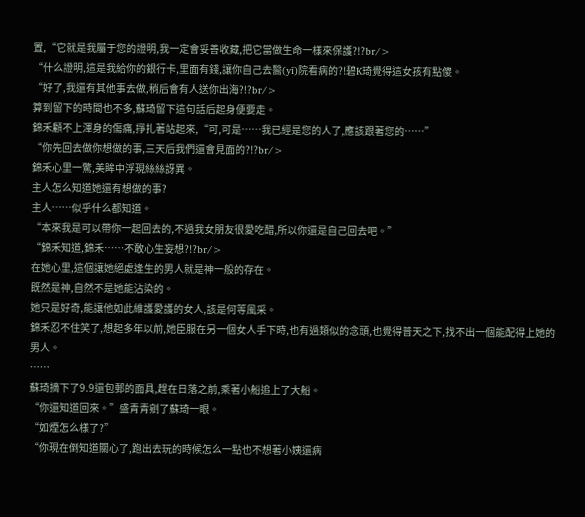置,“它就是我屬于您的證明,我一定會妥善收藏,把它當做生命一樣來保護?!?br/>
“什么證明,這是我給你的銀行卡,里面有錢,讓你自己去醫(yī)院看病的?!碧K琦覺得這女孩有點傻。
“好了,我還有其他事去做,稍后會有人送你出海?!?br/>
算到留下的時間也不多,蘇琦留下這句話后起身便要走。
錦禾顧不上渾身的傷痛,掙扎著站起來,“可,可是……我已經是您的人了,應該跟著您的……”
“你先回去做你想做的事,三天后我們還會見面的?!?br/>
錦禾心里一驚,美眸中浮現絲絲訝異。
主人怎么知道她還有想做的事?
主人……似乎什么都知道。
“本來我是可以帶你一起回去的,不過我女朋友很愛吃醋,所以你還是自己回去吧。”
“錦禾知道,錦禾……不敢心生妄想?!?br/>
在她心里,這個讓她絕處逢生的男人就是神一般的存在。
既然是神,自然不是她能沾染的。
她只是好奇,能讓他如此維護愛護的女人,該是何等風采。
錦禾忍不住笑了,想起多年以前,她臣服在另一個女人手下時,也有過類似的念頭,也覺得普天之下,找不出一個能配得上她的男人。
……
蘇琦摘下了9.9還包郵的面具,趕在日落之前,乘著小船追上了大船。
“你還知道回來。”盛青青剜了蘇琦一眼。
“如煙怎么樣了?”
“你現在倒知道關心了,跑出去玩的時候怎么一點也不想著小姨還病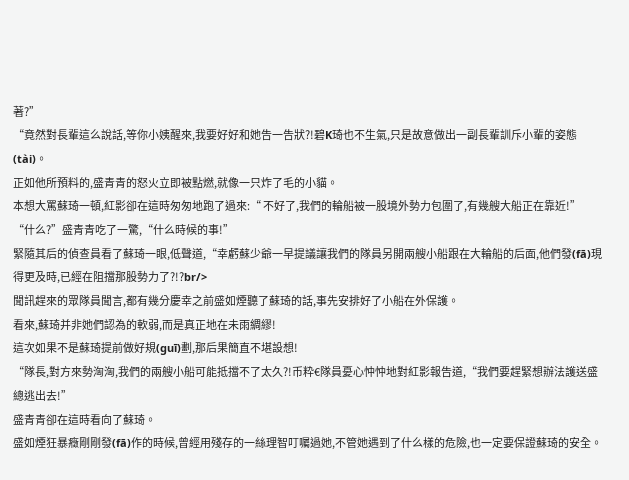著?”
“竟然對長輩這么說話,等你小姨醒來,我要好好和她告一告狀?!碧K琦也不生氣,只是故意做出一副長輩訓斥小輩的姿態(tài)。
正如他所預料的,盛青青的怒火立即被點燃,就像一只炸了毛的小貓。
本想大罵蘇琦一頓,紅影卻在這時匆匆地跑了過來:“ 不好了,我們的輪船被一股境外勢力包圍了,有幾艘大船正在靠近!”
“什么?”盛青青吃了一驚,“什么時候的事!”
緊隨其后的偵查員看了蘇琦一眼,低聲道,“幸虧蘇少爺一早提議讓我們的隊員另開兩艘小船跟在大輪船的后面,他們發(fā)現得更及時,已經在阻擋那股勢力了?!?br/>
聞訊趕來的眾隊員聞言,都有幾分慶幸之前盛如煙聽了蘇琦的話,事先安排好了小船在外保護。
看來,蘇琦并非她們認為的軟弱,而是真正地在未雨綢繆!
這次如果不是蘇琦提前做好規(guī)劃,那后果簡直不堪設想!
“隊長,對方來勢洶洶,我們的兩艘小船可能抵擋不了太久?!币粋€隊員憂心忡忡地對紅影報告道,“我們要趕緊想辦法護送盛總逃出去!”
盛青青卻在這時看向了蘇琦。
盛如煙狂暴癥剛剛發(fā)作的時候,曾經用殘存的一絲理智叮囑過她,不管她遇到了什么樣的危險,也一定要保證蘇琦的安全。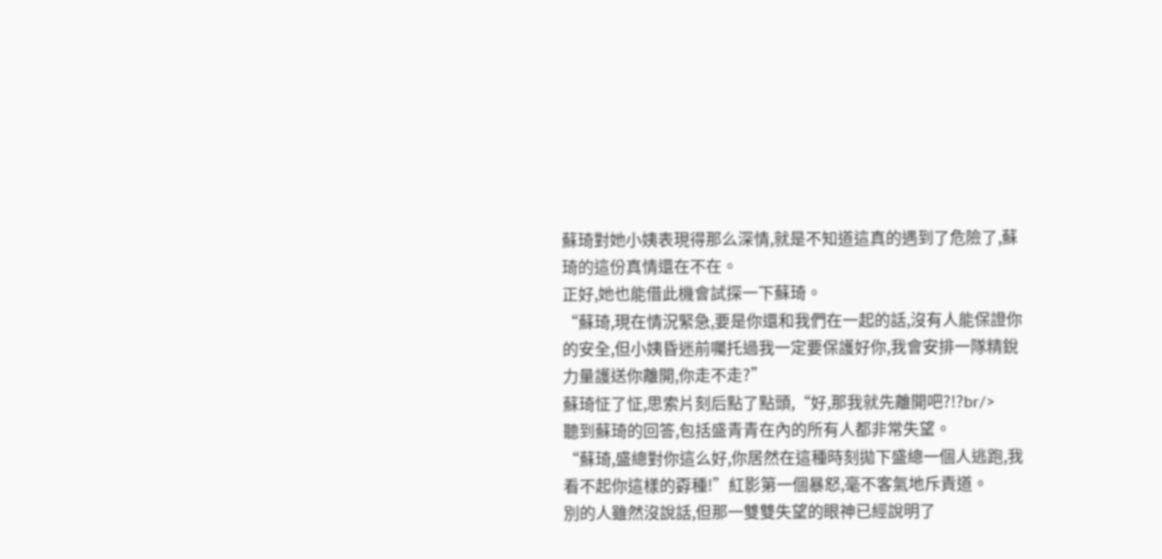蘇琦對她小姨表現得那么深情,就是不知道這真的遇到了危險了,蘇琦的這份真情還在不在。
正好,她也能借此機會試探一下蘇琦。
“蘇琦,現在情況緊急,要是你還和我們在一起的話,沒有人能保證你的安全,但小姨昏迷前囑托過我一定要保護好你,我會安排一隊精銳力量護送你離開,你走不走?”
蘇琦怔了怔,思索片刻后點了點頭,“好,那我就先離開吧?!?br/>
聽到蘇琦的回答,包括盛青青在內的所有人都非常失望。
“蘇琦,盛總對你這么好,你居然在這種時刻拋下盛總一個人逃跑,我看不起你這樣的孬種!”紅影第一個暴怒,毫不客氣地斥責道。
別的人雖然沒說話,但那一雙雙失望的眼神已經說明了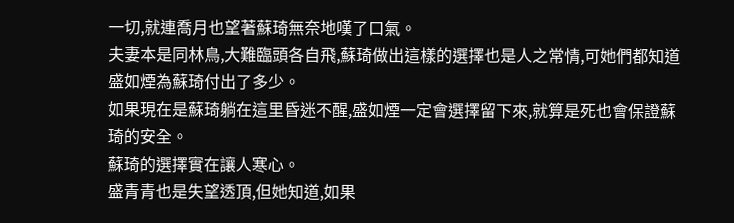一切,就連喬月也望著蘇琦無奈地嘆了口氣。
夫妻本是同林鳥,大難臨頭各自飛,蘇琦做出這樣的選擇也是人之常情,可她們都知道盛如煙為蘇琦付出了多少。
如果現在是蘇琦躺在這里昏迷不醒,盛如煙一定會選擇留下來,就算是死也會保證蘇琦的安全。
蘇琦的選擇實在讓人寒心。
盛青青也是失望透頂,但她知道,如果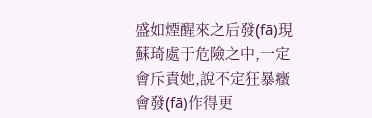盛如煙醒來之后發(fā)現蘇琦處于危險之中,一定會斥責她,說不定狂暴癥會發(fā)作得更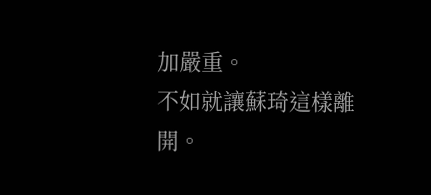加嚴重。
不如就讓蘇琦這樣離開。